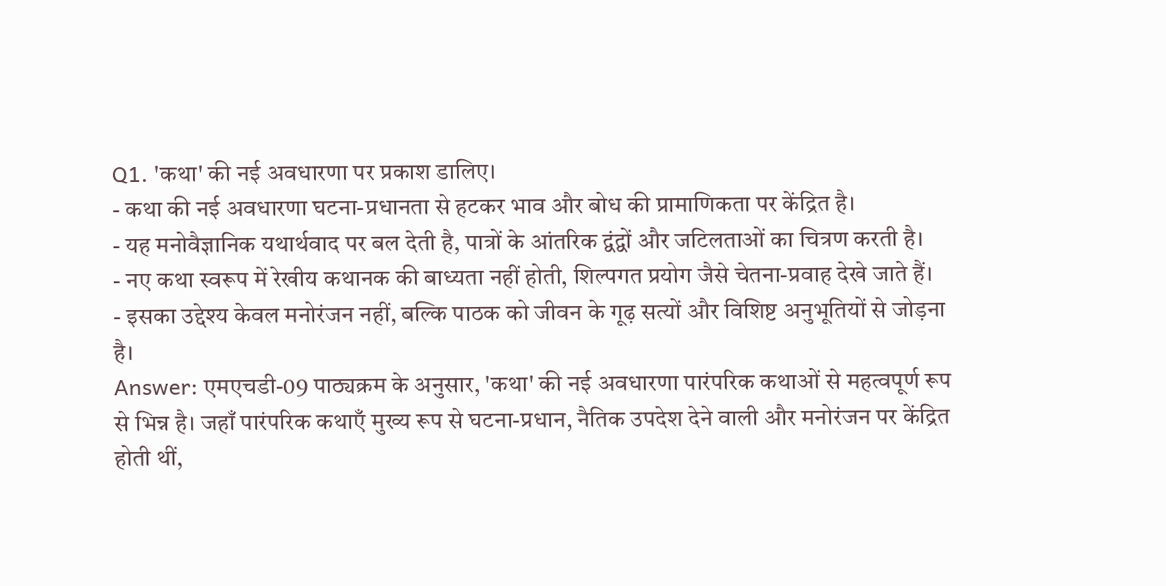Q1. 'कथा' की नई अवधारणा पर प्रकाश डालिए।
- कथा की नई अवधारणा घटना-प्रधानता से हटकर भाव और बोध की प्रामाणिकता पर केंद्रित है।
- यह मनोवैज्ञानिक यथार्थवाद पर बल देती है, पात्रों के आंतरिक द्वंद्वों और जटिलताओं का चित्रण करती है।
- नए कथा स्वरूप में रेखीय कथानक की बाध्यता नहीं होती, शिल्पगत प्रयोग जैसे चेतना-प्रवाह देखे जाते हैं।
- इसका उद्देश्य केवल मनोरंजन नहीं, बल्कि पाठक को जीवन के गूढ़ सत्यों और विशिष्ट अनुभूतियों से जोड़ना है।
Answer: एमएचडी-09 पाठ्यक्रम के अनुसार, 'कथा' की नई अवधारणा पारंपरिक कथाओं से महत्वपूर्ण रूप से भिन्न है। जहाँ पारंपरिक कथाएँ मुख्य रूप से घटना-प्रधान, नैतिक उपदेश देने वाली और मनोरंजन पर केंद्रित होती थीं,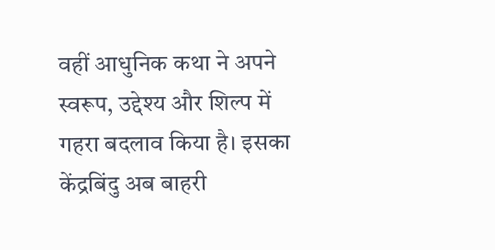वहीं आधुनिक कथा ने अपने स्वरूप, उद्देश्य और शिल्प में गहरा बदलाव किया है। इसका केंद्रबिंदु अब बाहरी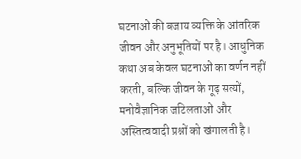घटनाओं की बजाय व्यक्ति के आंतरिक जीवन और अनुभूतियों पर है। आधुनिक कथा अब केवल घटनाओं का वर्णन नहीं करती, बल्कि जीवन के गूढ़ सत्यों, मनोवैज्ञानिक जटिलताओं और अस्तित्ववादी प्रश्नों को खंगालती है।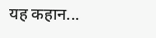यह कहान...